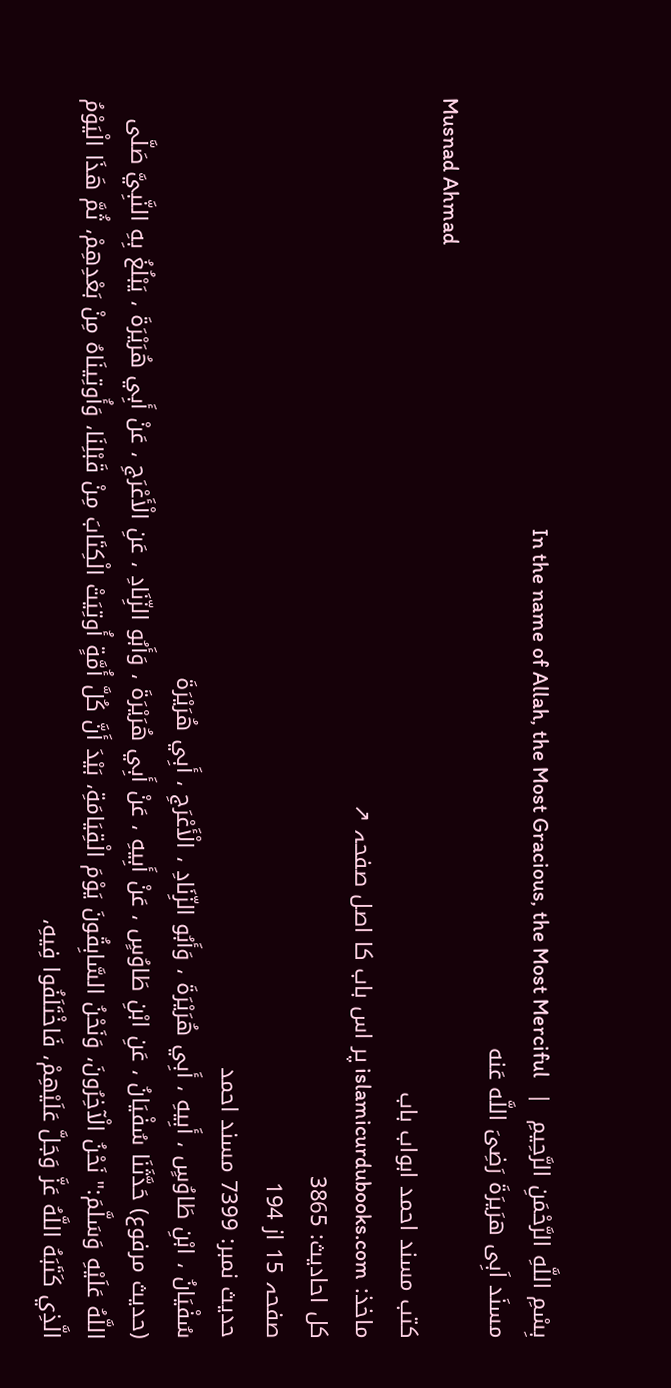بِسْمِ اللَّهِ الرَّحْمَنِ الرَّحِيمِ  |  In the name of Allah, the Most Gracious, the Most Merciful
مسنَد اَبِی هرَیرَةَ رَضِیَ اللَّه عَنه
Musnad Ahmad
کتب مسند احمد ابواب باب
ماخذ: islamicurdubooks.com پر اس باب کا اصل صفحہ ↗
کل احادیث: 3865
صفحہ 15 از 194
حدیث نمبر: 7399 مسند احمد
سُفْيَانُ ، ابْنِ طَاوُسٍ ، أَبِيهِ ، أَبِي هُرَيْرَةَ ، وَأَبُو الزِّنَادِ ، الْأَعْرَجِ ، أَبِي هُرَيْرَةَ
(حديث مرفوع) حَدَّثَنَا سُفْيَانُ ، عَنِ ابْنِ طَاوُسٍ ، عَنْ أَبِيهِ ، عَنْ أَبِي هُرَيْرَةَ ، وَأَبُو الزِّنَادِ ، عَنِ الْأَعْرَجِ ، عَنْ أَبِي هُرَيْرَةَ ، يَبْلُغُ بِهِ النَّبِيَّ صَلَّى اللَّهُ عَلَيْهِ وَسَلَّمَ:" نَحْنُ الْآخِرُونَ، وَنَحْنُ السَّابِقُونَ يَوْمَ الْقِيَامَةِ، بَيْدَ أَنَّ كُلَّ أُمَّةٍ أُوتِيَتْ الْكِتَابَ مِنْ قَبْلِنَا، وَأُوتِينَاهُ مِنْ بَعْدِهِمْ، ثُمَّ هَذَا الْيَوْمُ الَّذِي كَتَبَهُ اللَّهُ عَزَّ وَجَلَّ عَلَيْهِمْ، فَاخْتَلَفُوا فِيهِ،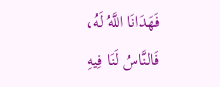فَهَدَانَا اللَّهُ لَهُ، فَالنَّاسُ لَنَا فِيهِ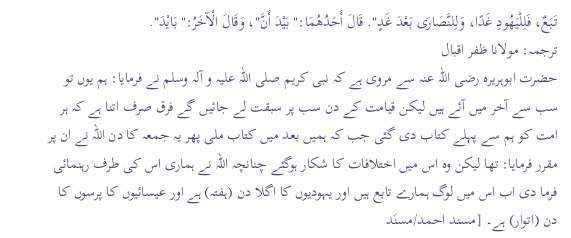تَبَعٌ، فَلِلْيَهُودِ غَدًا، وَلِلنَّصَارَى بَعْدَ غَدٍ". قَالَ أَحَدُهُمَا:" بَيْدَ أَنَّ"، وَقَالَ الْآخَرُ:" بَايْدَ".
ترجمہ: مولانا ظفر اقبال
حضرت ابوہریرہ رضی اللہ عنہ سے مروی ہے کہ نبی کریم صلی اللہ علیہ و آلہ وسلم نے فرمایا: ہم یوں تو سب سے آخر میں آئے ہیں لیکن قیامت کے دن سب پر سبقت لے جائیں گے فرق صرف اتنا ہے کہ ہر امت کو ہم سے پہلے کتاب دی گئی جب کہ ہمیں بعد میں کتاب ملی پھر یہ جمعہ کا دن اللہ نے ان پر مقرر فرمایا: تھا لیکن وہ اس میں اختلافات کا شکار ہوگئے چنانچہ اللہ نے ہماری اس کی طرف رہنمائی فرما دی اب اس میں لوگ ہمارے تابع ہیں اور یہودیوں کا اگلا دن (ہفتہ) ہے اور عیسائیوں کا پرسوں کا دن (اتوار) ہے۔ [مسند احمد/مسنَد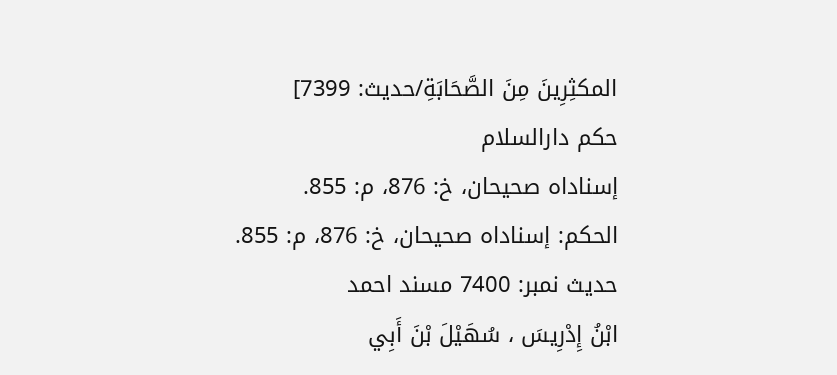المكثِرِینَ مِنَ الصَّحَابَةِ/حدیث: 7399]
حکم دارالسلام
إسناداه صحيحان، خ: 876، م: 855.
الحكم: إسناداه صحيحان، خ: 876، م: 855.
حدیث نمبر: 7400 مسند احمد
ابْنُ إِدْرِيسَ ، سُهَيْلَ بْنَ أَبِي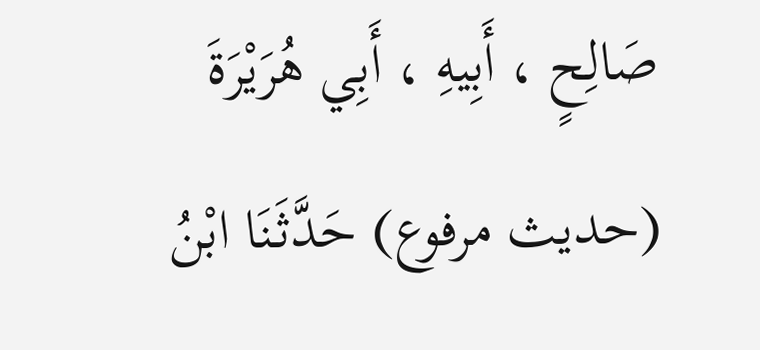صَالِحٍ ، أَبِيهِ ، أَبِي هُرَيْرَةَ
(حديث مرفوع) حَدَّثَنَا ابْنُ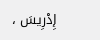إِدْرِيسَ ،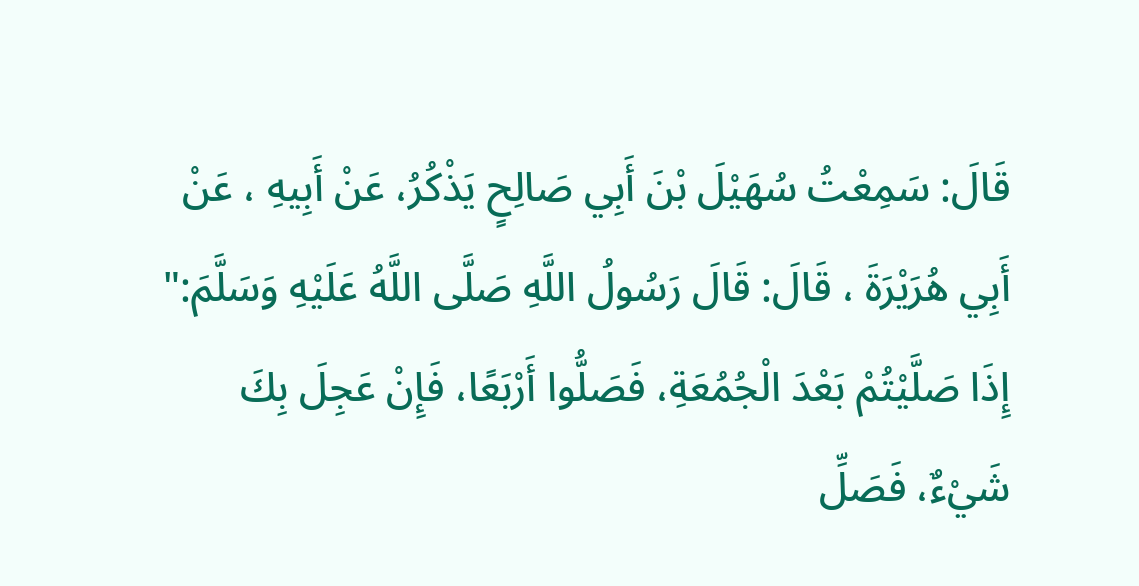قَالَ: سَمِعْتُ سُهَيْلَ بْنَ أَبِي صَالِحٍ يَذْكُرُ، عَنْ أَبِيهِ ، عَنْ أَبِي هُرَيْرَةَ ، قَالَ: قَالَ رَسُولُ اللَّهِ صَلَّى اللَّهُ عَلَيْهِ وَسَلَّمَ:" إِذَا صَلَّيْتُمْ بَعْدَ الْجُمُعَةِ، فَصَلُّوا أَرْبَعًا، فَإِنْ عَجِلَ بِكَ شَيْءٌ، فَصَلِّ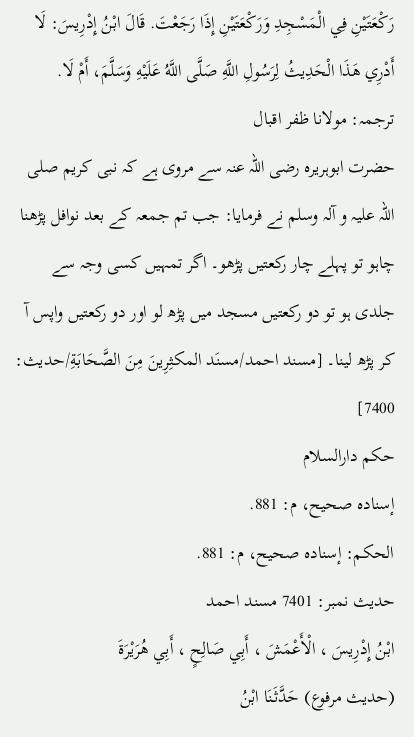رَكْعَتَيْنِ فِي الْمَسْجِدِ وَرَكْعَتَيْنِ إِذَا رَجَعْتَ. قَالَ ابْنُ إِدْرِيسَ: لَا أَدْرِي هَذَا الْحَدِيثُ لِرَسُولِ اللَّهِ صَلَّى اللَّهُ عَلَيْهِ وَسَلَّمَ، أَمْ لَا.
ترجمہ: مولانا ظفر اقبال
حضرت ابوہریرہ رضی اللہ عنہ سے مروی ہے کہ نبی کریم صلی اللہ علیہ و آلہ وسلم نے فرمایا: جب تم جمعہ کے بعد نوافل پڑھنا چاہو تو پہلے چار رکعتیں پڑھو۔ اگر تمہیں کسی وجہ سے جلدی ہو تو دو رکعتیں مسجد میں پڑھ لو اور دو رکعتیں واپس آ کر پڑھ لینا۔ [مسند احمد/مسنَد المكثِرِینَ مِنَ الصَّحَابَةِ/حدیث: 7400]
حکم دارالسلام
إسناده صحيح، م: 881.
الحكم: إسناده صحيح، م: 881.
حدیث نمبر: 7401 مسند احمد
ابْنُ إِدْرِيسَ ، الْأَعْمَشَ ، أَبِي صَالِحٍ ، أَبِي هُرَيْرَةَ
(حديث مرفوع) حَدَّثَنَا ابْنُ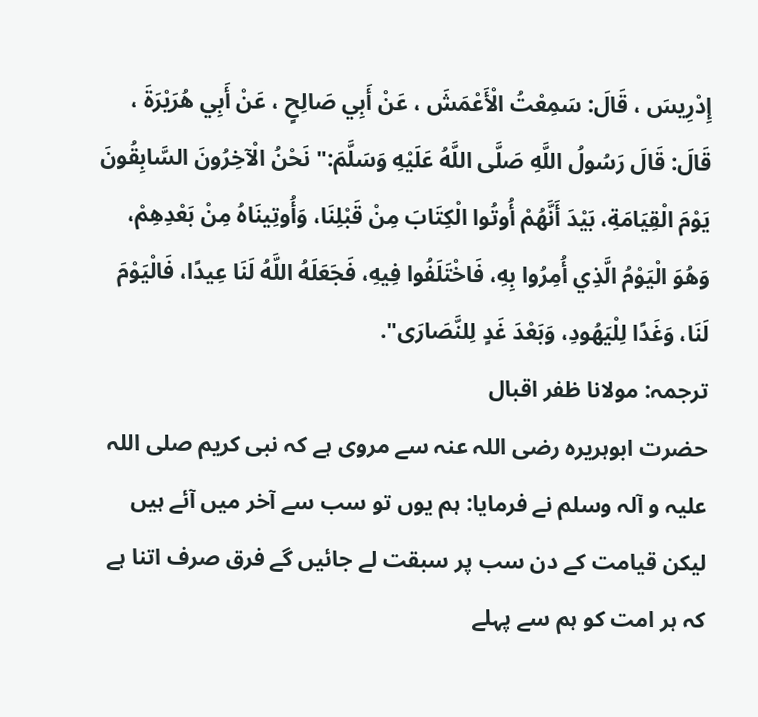إِدْرِيسَ ، قَالَ: سَمِعْتُ الْأَعْمَشَ ، عَنْ أَبِي صَالِحٍ ، عَنْ أَبِي هُرَيْرَةَ ، قَالَ: قَالَ رَسُولُ اللَّهِ صَلَّى اللَّهُ عَلَيْهِ وَسَلَّمَ:" نَحْنُ الْآخِرُونَ السَّابِقُونَ يَوْمَ الْقِيَامَةِ، بَيْدَ أَنَّهُمْ أُوتُوا الْكِتَابَ مِنْ قَبْلِنَا، وَأُوتِينَاهُ مِنْ بَعْدِهِمْ، وَهُوَ الْيَوْمُ الَّذِي أُمِرُوا بِهِ، فَاخْتَلَفُوا فِيهِ، فَجَعَلَهُ اللَّهُ لَنَا عِيدًا، فَالْيَوْمَ لَنَا، وَغَدًا لِلْيَهُودِ، وَبَعْدَ غَدٍ لِلنَّصَارَى".
ترجمہ: مولانا ظفر اقبال
حضرت ابوہریرہ رضی اللہ عنہ سے مروی ہے کہ نبی کریم صلی اللہ علیہ و آلہ وسلم نے فرمایا: ہم یوں تو سب سے آخر میں آئے ہیں لیکن قیامت کے دن سب پر سبقت لے جائیں گے فرق صرف اتنا ہے کہ ہر امت کو ہم سے پہلے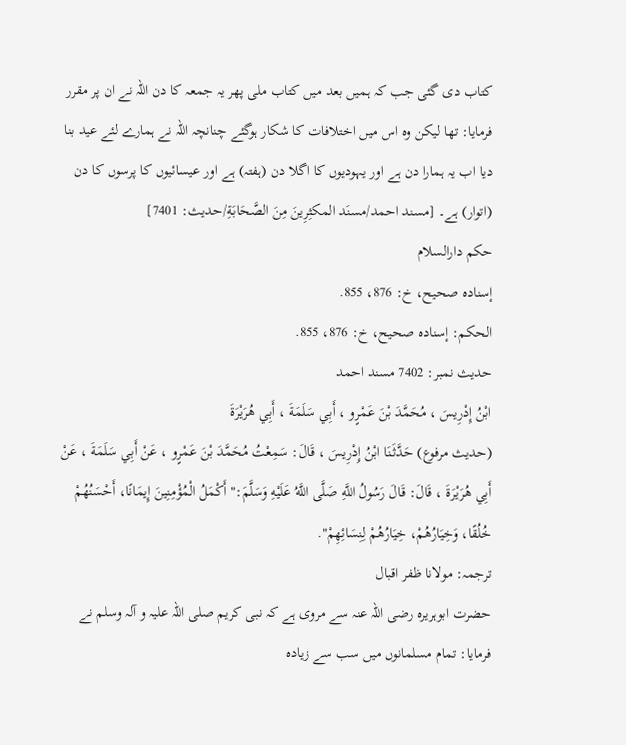کتاب دی گئی جب کہ ہمیں بعد میں کتاب ملی پھر یہ جمعہ کا دن اللہ نے ان پر مقرر فرمایا: تھا لیکن وہ اس میں اختلافات کا شکار ہوگئے چنانچہ اللہ نے ہمارے لئے عید بنا دیا اب یہ ہمارا دن ہے اور یہودیوں کا اگلا دن (ہفتہ) ہے اور عیسائیوں کا پرسوں کا دن (اتوار) ہے۔ [مسند احمد/مسنَد المكثِرِینَ مِنَ الصَّحَابَةِ/حدیث: 7401]
حکم دارالسلام
إسناده صحيح، خ: 876، 855.
الحكم: إسناده صحيح، خ: 876، 855.
حدیث نمبر: 7402 مسند احمد
ابْنُ إِدْرِيسَ ، مُحَمَّدَ بْنَ عَمْرٍو ، أَبِي سَلَمَةَ ، أَبِي هُرَيْرَةَ
(حديث مرفوع) حَدَّثَنَا ابْنُ إِدْرِيسَ ، قَالَ: سَمِعْتُ مُحَمَّدَ بْنَ عَمْرٍو ، عَنْ أَبِي سَلَمَةَ ، عَنْ أَبِي هُرَيْرَةَ ، قَالَ: قَالَ رَسُولُ اللَّهِ صَلَّى اللَّهُ عَلَيْهِ وَسَلَّمَ:" أَكْمَلُ الْمُؤْمِنِينَ إِيمَانًا، أَحْسَنُهُمْ خُلُقًا، وَخِيَارُهُمْ، خِيَارُهُمْ لِنِسَائِهِمْ".
ترجمہ: مولانا ظفر اقبال
حضرت ابوہریرہ رضی اللہ عنہ سے مروی ہے کہ نبی کریم صلی اللہ علیہ و آلہ وسلم نے فرمایا: تمام مسلمانوں میں سب سے زیادہ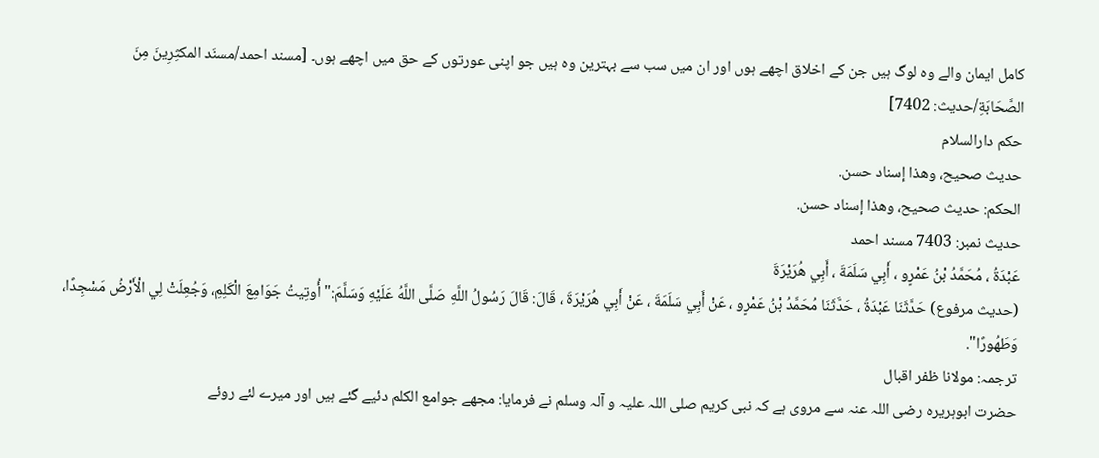کامل ایمان والے وہ لوگ ہیں جن کے اخلاق اچھے ہوں اور ان میں سب سے بہترین وہ ہیں جو اپنی عورتوں کے حق میں اچھے ہوں۔ [مسند احمد/مسنَد المكثِرِینَ مِنَ الصَّحَابَةِ/حدیث: 7402]
حکم دارالسلام
حديث صحيح، وهذا إسناد حسن.
الحكم: حديث صحيح، وهذا إسناد حسن.
حدیث نمبر: 7403 مسند احمد
عَبْدَةُ ، مُحَمَّدُ بْنُ عَمْرٍو ، أَبِي سَلَمَةَ ، أَبِي هُرَيْرَةَ
(حديث مرفوع) حَدَّثَنَا عَبْدَةُ ، حَدَّثَنَا مُحَمَّدُ بْنُ عَمْرٍو ، عَنْ أَبِي سَلَمَةَ ، عَنْ أَبِي هُرَيْرَةَ ، قَالَ: قَالَ رَسُولُ اللَّهِ صَلَّى اللَّهُ عَلَيْهِ وَسَلَّمَ:" أُوتِيتُ جَوَامِعَ الْكَلِمِ، وَجُعِلَتْ لِي الْأَرْضُ مَسْجِدًا، وَطَهُورًا".
ترجمہ: مولانا ظفر اقبال
حضرت ابوہریرہ رضی اللہ عنہ سے مروی ہے کہ نبی کریم صلی اللہ علیہ و آلہ وسلم نے فرمایا: مجھے جوامع الکلم دئیے گئے ہیں اور میرے لئے روئے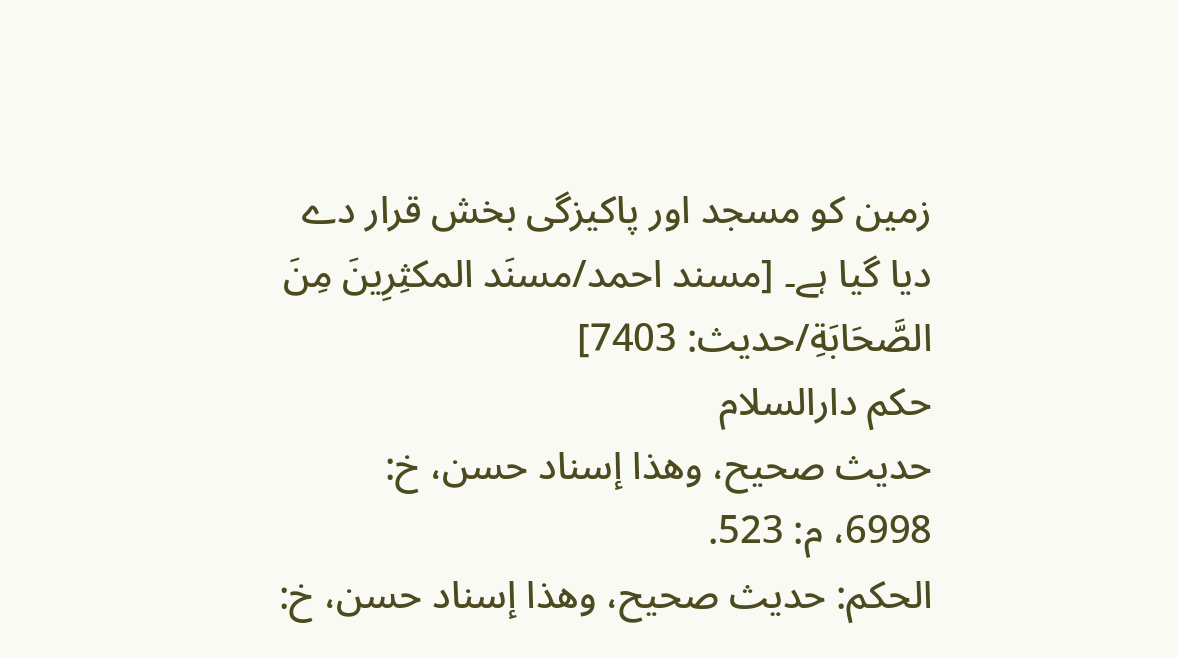زمین کو مسجد اور پاکیزگی بخش قرار دے دیا گیا ہے۔ [مسند احمد/مسنَد المكثِرِینَ مِنَ الصَّحَابَةِ/حدیث: 7403]
حکم دارالسلام
حديث صحيح، وهذا إسناد حسن، خ: 6998، م: 523.
الحكم: حديث صحيح، وهذا إسناد حسن، خ: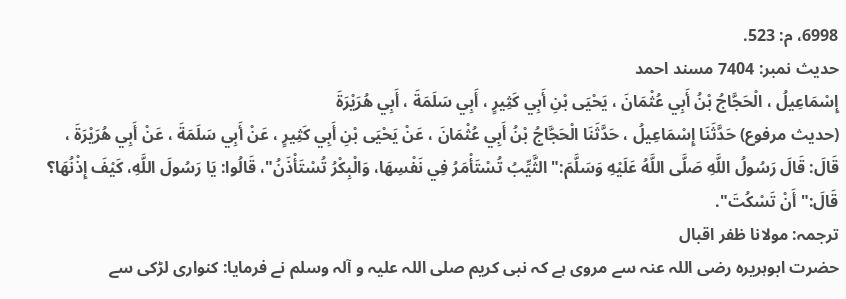6998، م: 523.
حدیث نمبر: 7404 مسند احمد
إِسْمَاعِيلُ ، الْحَجَّاجُ بْنُ أَبِي عُثْمَانَ ، يَحْيَى بْنِ أَبِي كَثِيرٍ ، أَبِي سَلَمَةَ ، أَبِي هُرَيْرَةَ
(حديث مرفوع) حَدَّثَنَا إِسْمَاعِيلُ ، حَدَّثَنَا الْحَجَّاجُ بْنُ أَبِي عُثْمَانَ ، عَنْ يَحْيَى بْنِ أَبِي كَثِيرٍ ، عَنْ أَبِي سَلَمَةَ ، عَنْ أَبِي هُرَيْرَةَ ، قَالَ: قَالَ رَسُولُ اللَّهِ صَلَّى اللَّهُ عَلَيْهِ وَسَلَّمَ:" الثَّيِّبُ تُسْتَأْمَرُ فِي نَفْسِهَا، وَالْبِكْرُ تُسْتَأْذَنُ"، قَالُوا: يَا رَسُولَ اللَّهِ، كَيْفَ إِذْنُهَا؟ قَالَ:" أَنْ تَسْكُتَ".
ترجمہ: مولانا ظفر اقبال
حضرت ابوہریرہ رضی اللہ عنہ سے مروی ہے کہ نبی کریم صلی اللہ علیہ و آلہ وسلم نے فرمایا: کنواری لڑکی سے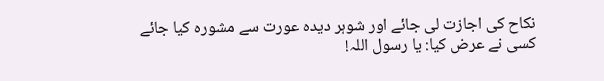نکاح کی اجازت لی جائے اور شوہر دیدہ عورت سے مشورہ کیا جائے کسی نے عرض کیا: یا رسول اللہ!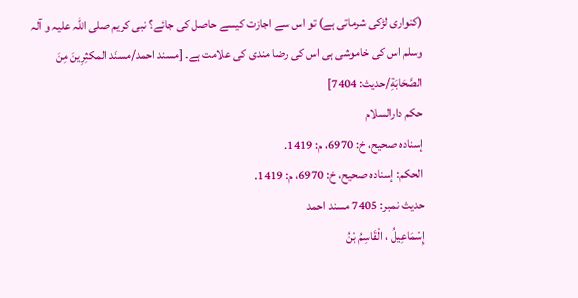(کنواری لڑکی شرماتی ہے) تو اس سے اجازت کیسے حاصل کی جائے؟ نبی کریم صلی اللہ علیہ و آلہ وسلم اس کی خاموشی ہی اس کی رضا مندی کی علامت ہے۔ [مسند احمد/مسنَد المكثِرِینَ مِنَ الصَّحَابَةِ/حدیث: 7404]
حکم دارالسلام
إسناده صحيح، خ: 6970، م: 1419.
الحكم: إسناده صحيح، خ: 6970، م: 1419.
حدیث نمبر: 7405 مسند احمد
إِسْمَاعِيلُ ، الْقَاسِمُ بْنُ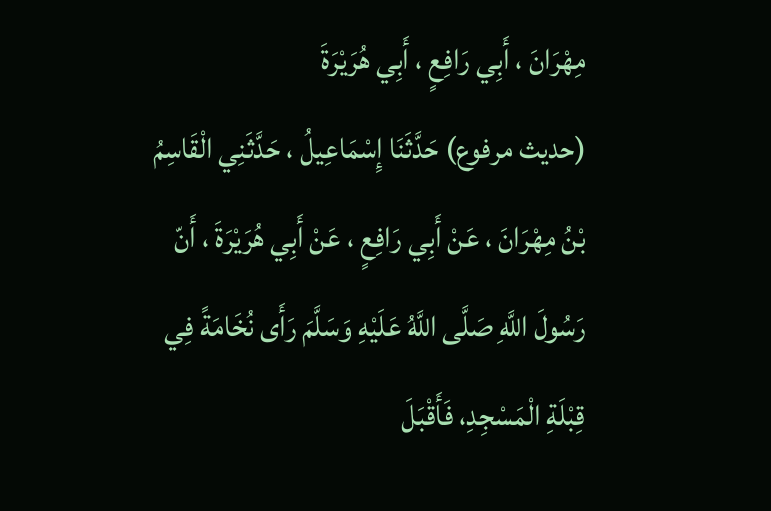مِهْرَانَ ، أَبِي رَافِعٍ ، أَبِي هُرَيْرَةَ
(حديث مرفوع) حَدَّثَنَا إِسْمَاعِيلُ ، حَدَّثَنِي الْقَاسِمُ بْنُ مِهْرَانَ ، عَنْ أَبِي رَافِعٍ ، عَنْ أَبِي هُرَيْرَةَ ، أَنّ رَسُولَ اللَّهِ صَلَّى اللَّهُ عَلَيْهِ وَسَلَّمَ رَأَى نُخَامَةً فِي قِبْلَةِ الْمَسْجِدِ، فَأَقْبَلَ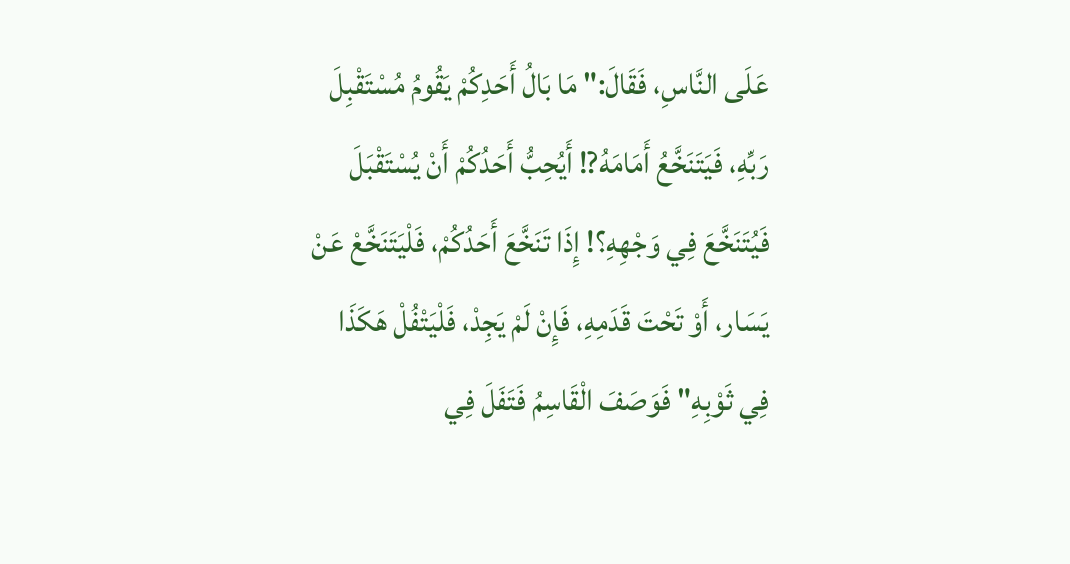عَلَى النَّاسِ، فَقَالَ:" مَا بَالُ أَحَدِكُمْ يَقُومُ مُسْتَقْبِلَ رَبِّهِ، فَيَتَنَخَّعُ أَمَامَهُ?! أَيُحِبُّ أَحَدُكُمْ أَنْ يُسْتَقْبَلَ فَيُتَنَخَّعَ فِي وَجْهِهِ؟! إِذَا تَنَخَّعَ أَحَدُكُمْ، فَلْيَتَنَخَّعْ عَنْ يَسَار، أَوْ تَحْتَ قَدَمِهِ، فَإِنْ لَمْ يَجِدْ، فَلْيَتْفُلْ هَكَذَا فِي ثَوْبِهِ" فَوَصَفَ الْقَاسِمُ فَتَفَلَ فِي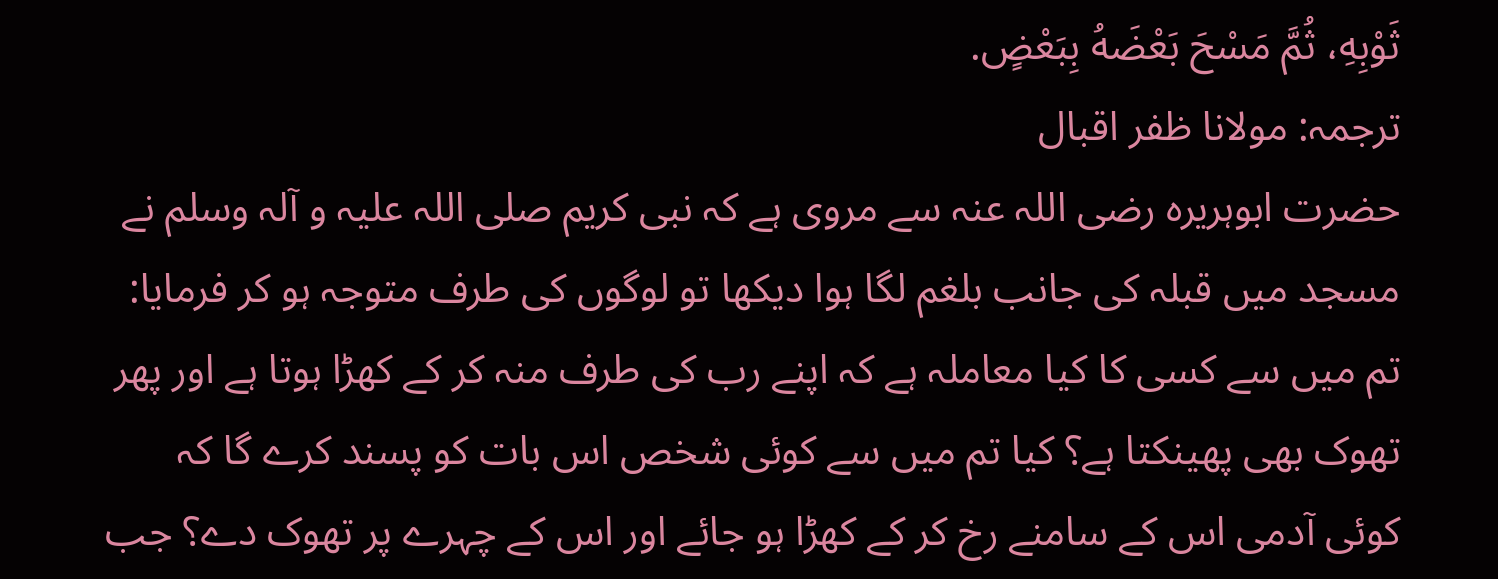ثَوْبِهِ، ثُمَّ مَسْحَ بَعْضَهُ بِبَعْضٍ.
ترجمہ: مولانا ظفر اقبال
حضرت ابوہریرہ رضی اللہ عنہ سے مروی ہے کہ نبی کریم صلی اللہ علیہ و آلہ وسلم نے مسجد میں قبلہ کی جانب بلغم لگا ہوا دیکھا تو لوگوں کی طرف متوجہ ہو کر فرمایا: تم میں سے کسی کا کیا معاملہ ہے کہ اپنے رب کی طرف منہ کر کے کھڑا ہوتا ہے اور پھر تھوک بھی پھینکتا ہے؟ کیا تم میں سے کوئی شخص اس بات کو پسند کرے گا کہ کوئی آدمی اس کے سامنے رخ کر کے کھڑا ہو جائے اور اس کے چہرے پر تھوک دے؟ جب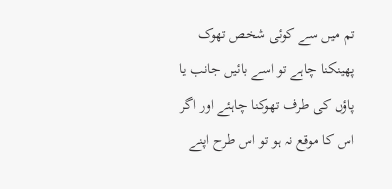تم میں سے کوئی شخص تھوک پھینکنا چاہے تو اسے بائیں جانب یا پاؤں کی طرف تھوکنا چاہئے اور اگر اس کا موقع نہ ہو تو اس طرح اپنے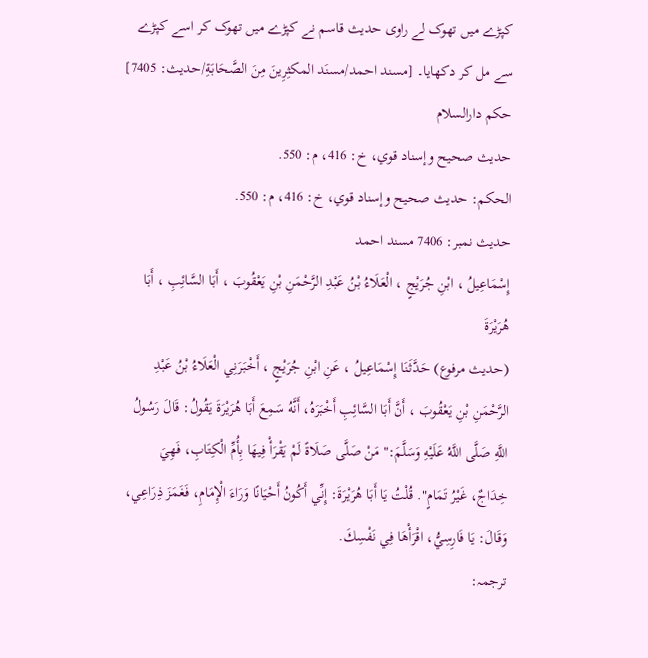کپڑے میں تھوک لے راوی حدیث قاسم نے کپڑے میں تھوک کر اسے کپڑے سے مل کر دکھایا۔ [مسند احمد/مسنَد المكثِرِینَ مِنَ الصَّحَابَةِ/حدیث: 7405]
حکم دارالسلام
حديث صحيح وإسناد قوي، خ: 416، م: 550.
الحكم: حديث صحيح وإسناد قوي، خ: 416، م: 550.
حدیث نمبر: 7406 مسند احمد
إِسْمَاعِيلُ ، ابْنِ جُرَيْجٍ ، الْعَلَاءُ بْنُ عَبْدِ الرَّحْمَنِ بْنِ يَعْقُوبَ ، أَبَا السَّائِبِ ، أَبَا هُرَيْرَةَ
(حديث مرفوع) حَدَّثَنَا إِسْمَاعِيلُ ، عَنِ ابْنِ جُرَيْجٍ ، أَخْبَرَنِي الْعَلَاءُ بْنُ عَبْدِ الرَّحْمَنِ بْنِ يَعْقُوبَ ، أَنَّ أَبَا السَّائِبِ أَخْبَرَهُ، أَنَّهُ سَمِعَ أَبَا هُرَيْرَةَ يَقُولُ: قَالَ رَسُولُ اللَّهِ صَلَّى اللَّهُ عَلَيْهِ وَسَلَّمَ:" مَنْ صَلَّى صَلَاةً لَمْ يَقْرَأْ فِيهَا بِأُمِّ الْكِتَابِ، فَهِيَ خِدَاجٌ، غَيْرُ تَمَامٍ". قُلْتُ يَا أَبَا هُرَيْرَةَ: إِنِّي أَكُونُ أَحْيَانًا وَرَاءَ الْإِمَامِ، فَغَمَزَ ذِرَاعِي، وَقَالَ: يَا فَارِسِيُّ، اقْرَأْهَا فِي نَفْسِكَ.
ترجمہ: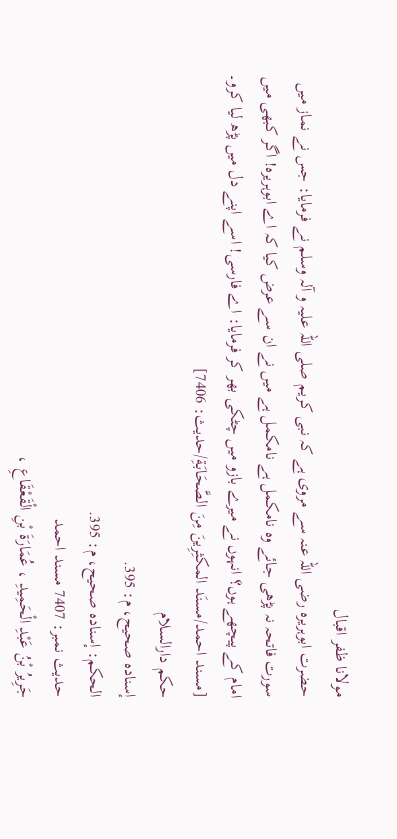مولانا ظفر اقبال
حضرت ابوہریرہ رضی اللہ عنہ سے مروی ہے کہ نبی کریم صلی اللہ علیہ و آلہ وسلم نے فرمایا: جس نے نماز میں سورت فاتحہ نہ پڑھی جائے وہ نامکمل ہے نامکمل ہے میں نے ان سے عرض کیا کہ اے ابوہریرہ! اگر کبھی میں امام کے پیچھے ہوں؟ انہوں نے میرے بازو میں چٹکی بھر کر فرمایا: اے فارسی! اسے اپنے دل میں پڑھ لیا کرو۔ [مسند احمد/مسنَد المكثِرِینَ مِنَ الصَّحَابَةِ/حدیث: 7406]
حکم دارالسلام
إسناده صحيح، م: 395.
الحكم: إسناده صحيح، م: 395.
حدیث نمبر: 7407 مسند احمد
جَرِيرُ بْنُ عَبْدِ الْحَمِيدِ ، عُمَارَةَ بْنِ الْقَعْقَاعِ ،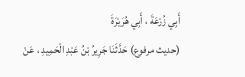أَبِي زُرْعَةَ ، أَبِي هُرَيْرَةَ
(حديث مرفوع) حَدَّثَنَا جَرِيرُ بْنُ عَبْدِ الْحَمِيدِ ، عَنْ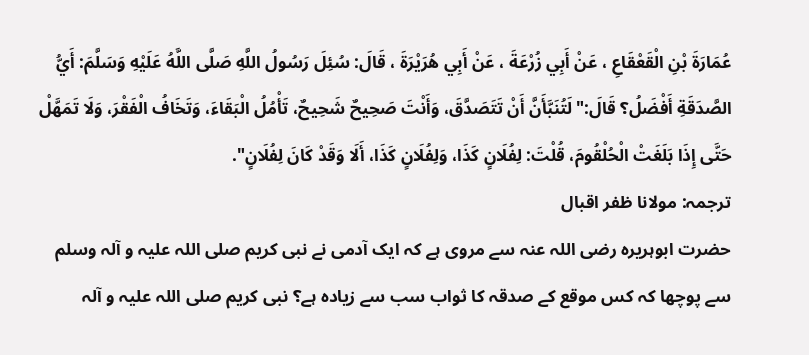عُمَارَةَ بْنِ الْقَعْقَاعِ ، عَنْ أَبِي زُرْعَةَ ، عَنْ أَبِي هُرَيْرَةَ ، قَالَ: سُئِلَ رَسُولُ اللَّهِ صَلَّى اللَّهُ عَلَيْهِ وَسَلَّمَ: أَيُّ الصَّدَقَةِ أَفْضَلُ؟ قَالَ:" لَتُنَبَّأَنَّ أَنْ تَتَصَدَّقَ، وَأَنْتَ صَحِيحٌ شَحِيحٌ، تَأْمُلُ الْبَقَاءَ، وَتَخَافُ الْفَقْرَ، وَلَا تَمَهَّلْ حَتَّى إِذَا بَلَغَتْ الْحُلْقُومَ، قُلْتَ: لِفُلَانٍ كَذَا، وَلِفُلَانٍ كَذَا، أَلَا وَقَدْ كَانَ لِفُلَانٍ".
ترجمہ: مولانا ظفر اقبال
حضرت ابوہریرہ رضی اللہ عنہ سے مروی ہے کہ ایک آدمی نے نبی کریم صلی اللہ علیہ و آلہ وسلم سے پوچھا کہ کس موقع کے صدقہ کا ثواب سب سے زیادہ ہے؟ نبی کریم صلی اللہ علیہ و آلہ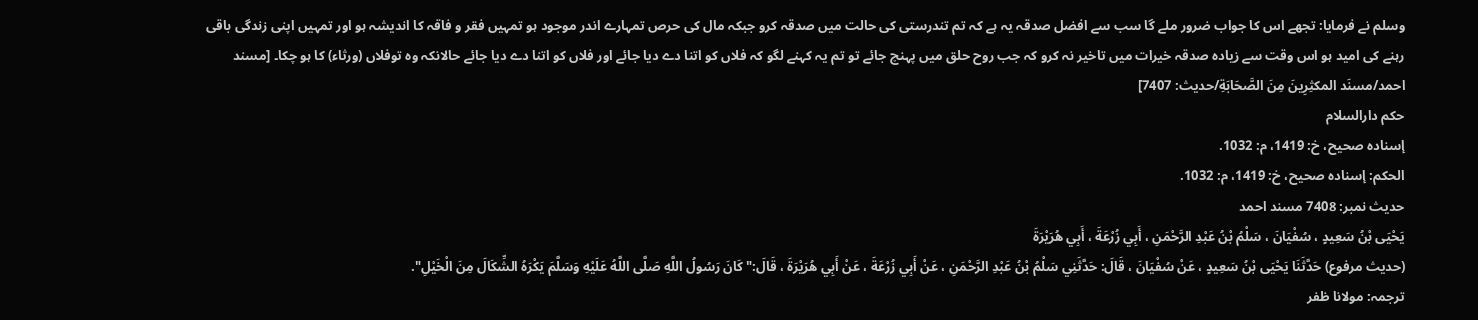وسلم نے فرمایا: تجھے اس کا جواب ضرور ملے گا سب سے افضل صدقہ یہ ہے کہ تم تندرستی کی حالت میں صدقہ کرو جبکہ مال کی حرص تمہارے اندر موجود ہو تمہیں فقر و فاقہ کا اندیشہ ہو اور تمہیں اپنی زندگی باقی رہنے کی امید ہو اس وقت سے زیادہ صدقہ خیرات میں تاخیر نہ کرو کہ جب روح حلق میں پہنچ جائے تو تم یہ کہنے لگو کہ فلاں کو اتنا دے دیا جائے اور فلاں کو اتنا دے دیا جائے حالانکہ وہ توفلاں (ورثاء) کا ہو چکا۔ [مسند احمد/مسنَد المكثِرِینَ مِنَ الصَّحَابَةِ/حدیث: 7407]
حکم دارالسلام
إسناده صحيح، خ: 1419، م: 1032.
الحكم: إسناده صحيح، خ: 1419، م: 1032.
حدیث نمبر: 7408 مسند احمد
يَحْيَى بْنُ سَعِيدٍ ، سُفْيَانَ ، سَلْمُ بْنُ عَبْدِ الرَّحْمَنِ ، أَبِي زُرْعَةَ ، أَبِي هُرَيْرَةَ
(حديث مرفوع) حَدَّثَنَا يَحْيَى بْنُ سَعِيدٍ ، عَنْ سُفْيَانَ ، قَالَ: حَدَّثَنِي سَلْمُ بْنُ عَبْدِ الرَّحْمَنِ ، عَنْ أَبِي زُرْعَةَ ، عَنْ أَبِي هُرَيْرَةَ ، قَالَ:" كَانَ رَسُولُ اللَّهِ صَلَّى اللَّهُ عَلَيْهِ وَسَلَّمَ يَكْرَهُ الشِّكَالَ مِنَ الْخَيْلِ".
ترجمہ: مولانا ظفر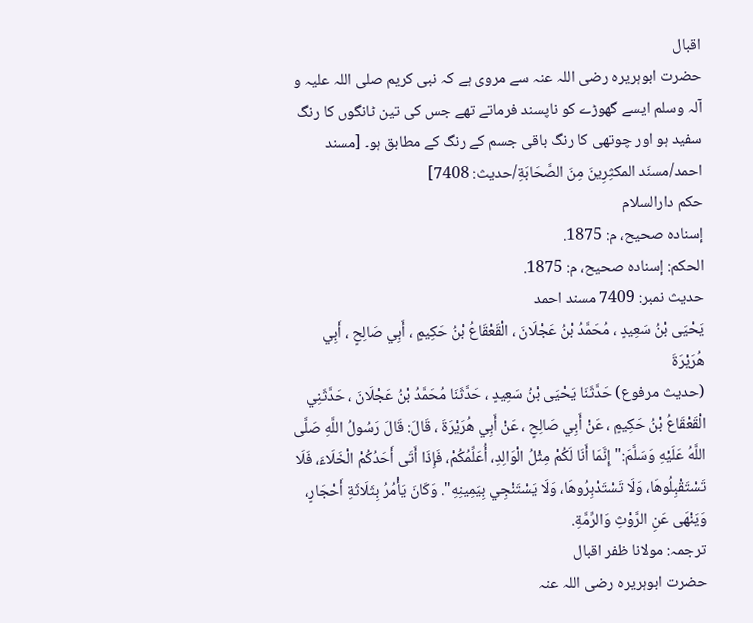اقبال
حضرت ابوہریرہ رضی اللہ عنہ سے مروی ہے کہ نبی کریم صلی اللہ علیہ و آلہ وسلم ایسے گھوڑے کو ناپسند فرماتے تھے جس کی تین ٹانگوں کا رنگ سفید ہو اور چوتھی کا رنگ باقی جسم کے رنگ کے مطابق ہو۔ [مسند احمد/مسنَد المكثِرِینَ مِنَ الصَّحَابَةِ/حدیث: 7408]
حکم دارالسلام
إسناده صحيح، م: 1875.
الحكم: إسناده صحيح، م: 1875.
حدیث نمبر: 7409 مسند احمد
يَحْيَى بْنُ سَعِيدٍ ، مُحَمَّدُ بْنُ عَجْلَانَ ، الْقَعْقَاعُ بْنُ حَكِيمٍ ، أَبِي صَالِحٍ ، أَبِي هُرَيْرَةَ
(حديث مرفوع) حَدَّثَنَا يَحْيَى بْنُ سَعِيدٍ ، حَدَّثَنَا مُحَمَّدُ بْنُ عَجْلَانَ ، حَدَّثَنِي الْقَعْقَاعُ بْنُ حَكِيمٍ ، عَنْ أَبِي صَالِحٍ ، عَنْ أَبِي هُرَيْرَةَ ، قَالَ: قَالَ رَسُولُ اللَّهِ صَلَّى اللَّهُ عَلَيْهِ وَسَلَّمَ:" إِنَّمَا أَنَا لَكُمْ مِثْلُ الْوَالِدِ، أُعَلِّمُكُمْ، فَإِذَا أَتَى أَحَدُكُمْ الْخَلَاءَ، فَلَا تَسْتَقْبِلُوهَا، وَلَا تَسْتَدْبِرُوهَا، وَلَا يَسْتَنْجِي بِيَمِينِهِ". وَكَانَ يَأْمُرُ بِثَلَاثَةِ أَحْجَارٍ، وَيَنْهَى عَنِ الرَّوْثِ وَالرِّمَّةِ.
ترجمہ: مولانا ظفر اقبال
حضرت ابوہریرہ رضی اللہ عنہ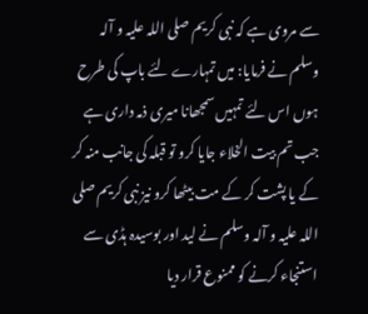سے مروی ہے کہ نبی کریم صلی اللہ علیہ و آلہ وسلم نے فرمایا: میں تمہارے لئے باپ کی طرح ہوں اس لئے تمہیں سمجھانا میری ذمہ داری ہے جب تم بیت الخلاء جایا کرو تو قبلہ کی جانب منہ کر کے یا پشت کر کے مت بیٹھا کرو نیز نبی کریم صلی اللہ علیہ و آلہ وسلم نے لید اور بوسیدہ ہڈی سے استنجاء کرنے کو ممنوع قرار دیا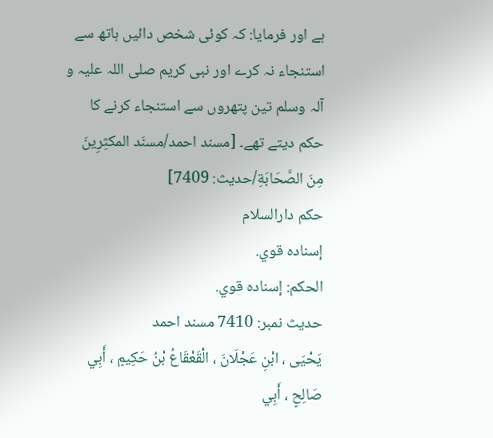ہے اور فرمایا: کہ کوئی شخص دائیں ہاتھ سے استنجاء نہ کرے اور نبی کریم صلی اللہ علیہ و آلہ وسلم تین پتھروں سے استنجاء کرنے کا حکم دیتے تھے۔ [مسند احمد/مسنَد المكثِرِینَ مِنَ الصَّحَابَةِ/حدیث: 7409]
حکم دارالسلام
إسناده قوي.
الحكم: إسناده قوي.
حدیث نمبر: 7410 مسند احمد
يَحْيَى ، ابْنِ عَجْلَانَ ، الْقَعْقَاعُ بْنُ حَكِيمٍ ، أَبِي صَالِحٍ ، أَبِي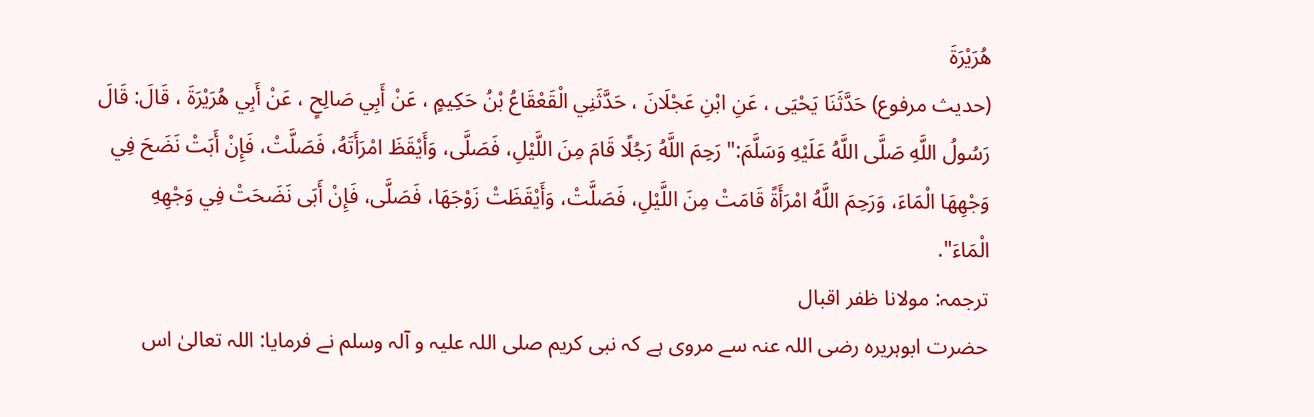هُرَيْرَةَ
(حديث مرفوع) حَدَّثَنَا يَحْيَى ، عَنِ ابْنِ عَجْلَانَ ، حَدَّثَنِي الْقَعْقَاعُ بْنُ حَكِيمٍ ، عَنْ أَبِي صَالِحٍ ، عَنْ أَبِي هُرَيْرَةَ ، قَالَ: قَالَ رَسُولُ اللَّهِ صَلَّى اللَّهُ عَلَيْهِ وَسَلَّمَ:" رَحِمَ اللَّهُ رَجُلًا قَامَ مِنَ اللَّيْلِ، فَصَلَّى، وَأَيْقَظَ امْرَأَتَهُ، فَصَلَّتْ، فَإِنْ أَبَتْ نَضَحَ فِي وَجْهِهَا الْمَاءَ، وَرَحِمَ اللَّهُ امْرَأَةً قَامَتْ مِنَ اللَّيْلِ، فَصَلَّتْ، وَأَيْقَظَتْ زَوْجَهَا، فَصَلَّى، فَإِنْ أَبَى نَضَحَتْ فِي وَجْهِهِ الْمَاءَ".
ترجمہ: مولانا ظفر اقبال
حضرت ابوہریرہ رضی اللہ عنہ سے مروی ہے کہ نبی کریم صلی اللہ علیہ و آلہ وسلم نے فرمایا: اللہ تعالیٰ اس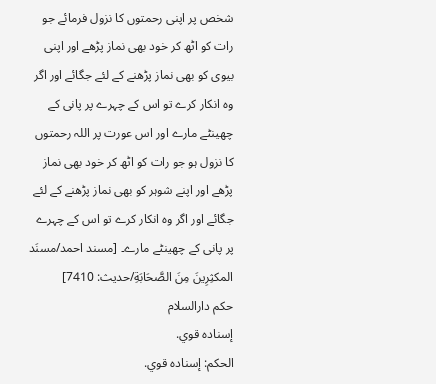شخص پر اپنی رحمتوں کا نزول فرمائے جو رات کو اٹھ کر خود بھی نماز پڑھے اور اپنی بیوی کو بھی نماز پڑھنے کے لئے جگائے اور اگر وہ انکار کرے تو اس کے چہرے پر پانی کے چھینٹے مارے اور اس عورت پر اللہ رحمتوں کا نزول ہو جو رات کو اٹھ کر خود بھی نماز پڑھے اور اپنے شوہر کو بھی نماز پڑھنے کے لئے جگائے اور اگر وہ انکار کرے تو اس کے چہرے پر پانی کے چھینٹے مارے۔ [مسند احمد/مسنَد المكثِرِینَ مِنَ الصَّحَابَةِ/حدیث: 7410]
حکم دارالسلام
إسناده قوي.
الحكم: إسناده قوي.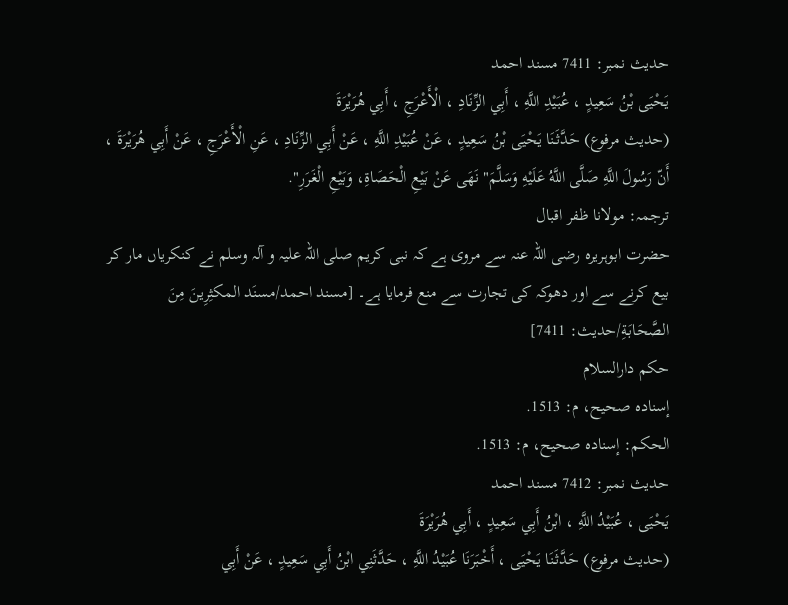حدیث نمبر: 7411 مسند احمد
يَحْيَى بْنُ سَعِيدٍ ، عُبَيْدِ اللَّهِ ، أَبِي الزِّنَادِ ، الْأَعْرَجِ ، أَبِي هُرَيْرَةَ
(حديث مرفوع) حَدَّثَنَا يَحْيَى بْنُ سَعِيدٍ ، عَنْ عُبَيْدِ اللَّهِ ، عَنْ أَبِي الزِّنَادِ ، عَنِ الْأَعْرَجِ ، عَنْ أَبِي هُرَيْرَةَ ، أَنّ رَسُولَ اللَّهِ صَلَّى اللَّهُ عَلَيْهِ وَسَلَّمَ" نَهَى عَنْ بَيْعِ الْحَصَاةِ، وَبَيْعِ الْغَرَرِ".
ترجمہ: مولانا ظفر اقبال
حضرت ابوہریرہ رضی اللہ عنہ سے مروی ہے کہ نبی کریم صلی اللہ علیہ و آلہ وسلم نے کنکریاں مار کر بیع کرنے سے اور دھوکہ کی تجارت سے منع فرمایا ہے۔ [مسند احمد/مسنَد المكثِرِینَ مِنَ الصَّحَابَةِ/حدیث: 7411]
حکم دارالسلام
إسناده صحيح، م: 1513.
الحكم: إسناده صحيح، م: 1513.
حدیث نمبر: 7412 مسند احمد
يَحْيَى ، عُبَيْدُ اللَّهِ ، ابْنُ أَبِي سَعِيدٍ ، أَبِي هُرَيْرَةَ
(حديث مرفوع) حَدَّثَنَا يَحْيَى ، أَخْبَرَنَا عُبَيْدُ اللَّهِ ، حَدَّثَنِي ابْنُ أَبِي سَعِيدٍ ، عَنْ أَبِي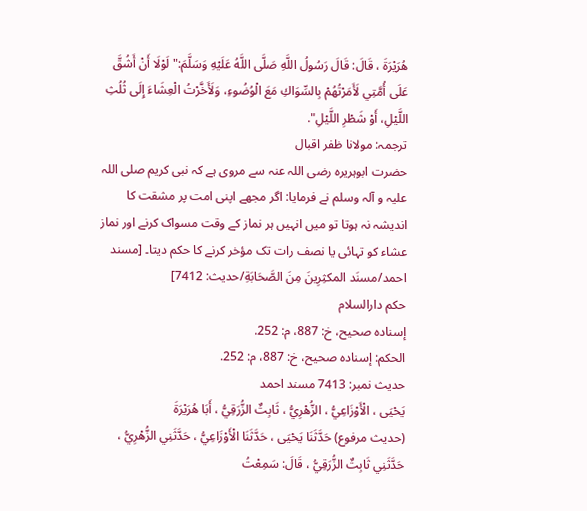هُرَيْرَةَ ، قَالَ: قَالَ رَسُولُ اللَّهِ صَلَّى اللَّهُ عَلَيْهِ وَسَلَّمَ:" لَوْلَا أَنْ أَشُقَّ عَلَى أُمَّتِي لَأَمَرْتُهُمْ بِالسِّوَاكِ مَعَ الْوُضُوءِ، وَلَأَخَّرْتُ الْعِشَاءَ إِلَى ثُلُثِ اللَّيْلِ، أَوْ شَطْرِ اللَّيْلِ".
ترجمہ: مولانا ظفر اقبال
حضرت ابوہریرہ رضی اللہ عنہ سے مروی ہے کہ نبی کریم صلی اللہ علیہ و آلہ وسلم نے فرمایا: اگر مجھے اپنی امت پر مشقت کا اندیشہ نہ ہوتا تو میں انہیں ہر نماز کے وقت مسواک کرنے اور نماز عشاء کو تہائی یا نصف رات تک مؤخر کرنے کا حکم دیتا۔ [مسند احمد/مسنَد المكثِرِینَ مِنَ الصَّحَابَةِ/حدیث: 7412]
حکم دارالسلام
إسناده صحيح، خ: 887، م: 252.
الحكم: إسناده صحيح، خ: 887، م: 252.
حدیث نمبر: 7413 مسند احمد
يَحْيَى ، الْأَوْزَاعِيُّ ، الزُّهْرِيُّ ، ثَابِتٌ الزُّرَقِيُّ ، أَبَا هُرَيْرَةَ
(حديث مرفوع) حَدَّثَنَا يَحْيَى ، حَدَّثَنَا الْأَوْزَاعِيُّ ، حَدَّثَنِي الزُّهْرِيُّ ، حَدَّثَنِي ثَابِتٌ الزُّرَقِيُّ ، قَالَ: سَمِعْتُ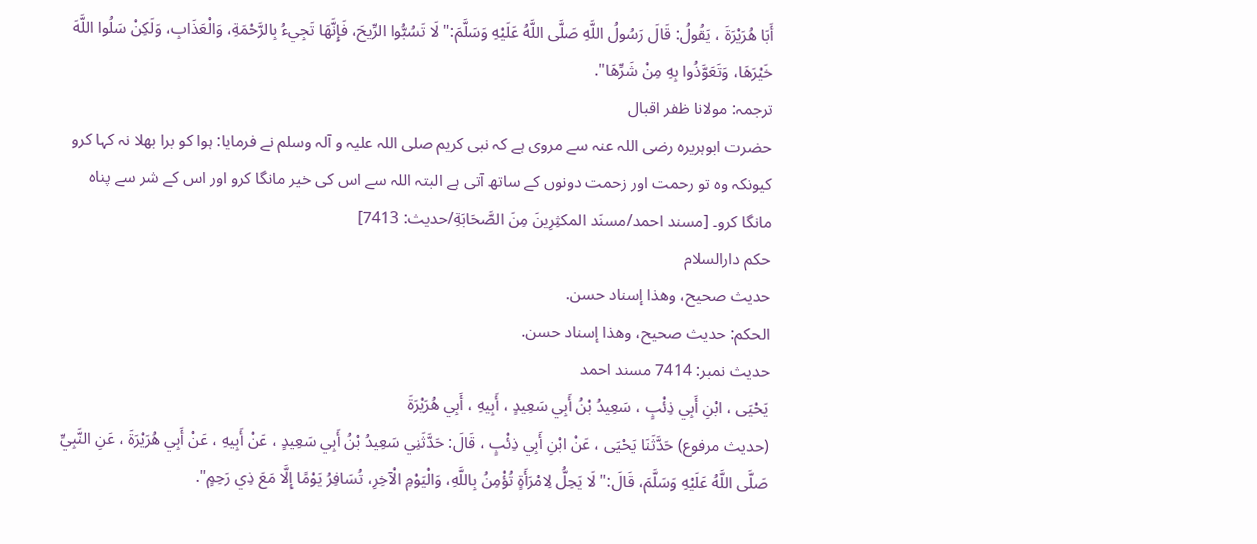أَبَا هُرَيْرَةَ ، يَقُولُ: قَالَ رَسُولُ اللَّهِ صَلَّى اللَّهُ عَلَيْهِ وَسَلَّمَ:" لَا تَسُبُّوا الرِّيحَ، فَإِنَّهَا تَجِيءُ بِالرَّحْمَةِ، وَالْعَذَابِ، وَلَكِنْ سَلُوا اللَّهَ خَيْرَهَا، وَتَعَوَّذُوا بِهِ مِنْ شَرِّهَا".
ترجمہ: مولانا ظفر اقبال
حضرت ابوہریرہ رضی اللہ عنہ سے مروی ہے کہ نبی کریم صلی اللہ علیہ و آلہ وسلم نے فرمایا: ہوا کو برا بھلا نہ کہا کرو کیونکہ وہ تو رحمت اور زحمت دونوں کے ساتھ آتی ہے البتہ اللہ سے اس کی خیر مانگا کرو اور اس کے شر سے پناہ مانگا کرو۔ [مسند احمد/مسنَد المكثِرِینَ مِنَ الصَّحَابَةِ/حدیث: 7413]
حکم دارالسلام
حديث صحيح، وهذا إسناد حسن.
الحكم: حديث صحيح، وهذا إسناد حسن.
حدیث نمبر: 7414 مسند احمد
يَحْيَى ، ابْنِ أَبِي ذِئْبٍ ، سَعِيدُ بْنُ أَبِي سَعِيدٍ ، أَبِيهِ ، أَبِي هُرَيْرَةَ
(حديث مرفوع) حَدَّثَنَا يَحْيَى ، عَنْ ابْنِ أَبِي ذِئْبٍ ، قَالَ: حَدَّثَنِي سَعِيدُ بْنُ أَبِي سَعِيدٍ ، عَنْ أَبِيهِ ، عَنْ أَبِي هُرَيْرَةَ ، عَنِ النَّبِيِّ صَلَّى اللَّهُ عَلَيْهِ وَسَلَّمَ، قَالَ:" لَا يَحِلُّ لِامْرَأَةٍ تُؤْمِنُ بِاللَّهِ، وَالْيَوْمِ الْآخِرِ، تُسَافِرُ يَوْمًا إِلَّا مَعَ ذِي رَحِمٍ".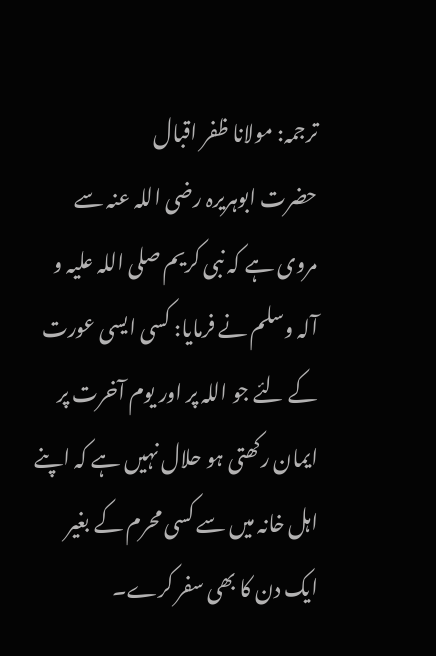ترجمہ: مولانا ظفر اقبال
حضرت ابوہریرہ رضی اللہ عنہ سے مروی ہے کہ نبی کریم صلی اللہ علیہ و آلہ وسلم نے فرمایا: کسی ایسی عورت کے لئے جو اللہ پر اور یوم آخرت پر ایمان رکھتی ہو حلال نہیں ہے کہ اپنے اہل خانہ میں سے کسی محرم کے بغیر ایک دن کا بھی سفر کرے۔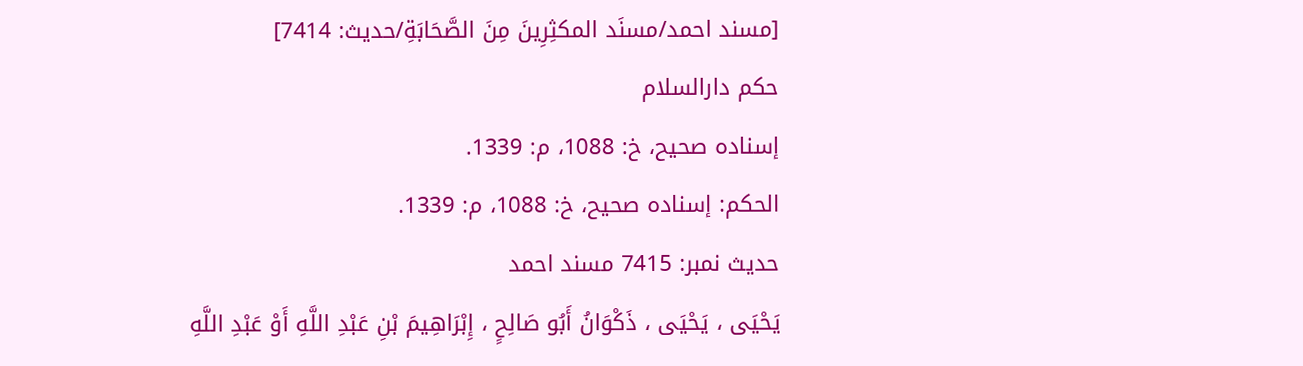[مسند احمد/مسنَد المكثِرِینَ مِنَ الصَّحَابَةِ/حدیث: 7414]
حکم دارالسلام
إسناده صحيح، خ: 1088، م: 1339.
الحكم: إسناده صحيح، خ: 1088، م: 1339.
حدیث نمبر: 7415 مسند احمد
يَحْيَى ، يَحْيَى ، ذَكْوَانُ أَبُو صَالِحٍ ، إِبْرَاهِيمَ بْنِ عَبْدِ اللَّهِ أَوْ عَبْدِ اللَّهِ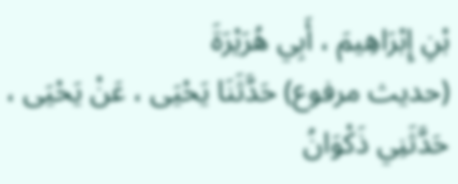بْنِ إِبْرَاهِيمَ ، أَبِي هُرَيْرَةَ
(حديث مرفوع) حَدَّثَنَا يَحْيَى ، عَنْ يَحْيَى ، حَدَّثَنِي ذَكْوَانُ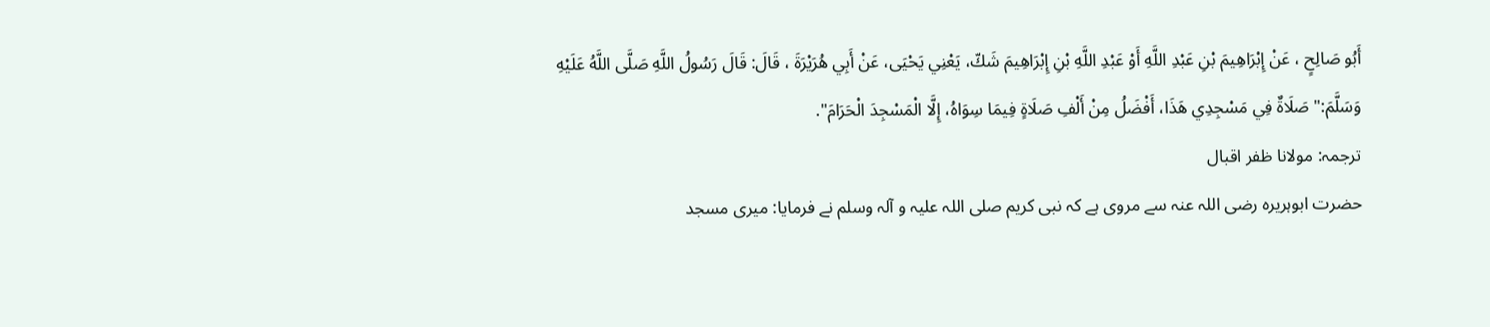أَبُو صَالِحٍ ، عَنْ إِبْرَاهِيمَ بْنِ عَبْدِ اللَّهِ أَوْ عَبْدِ اللَّهِ بْنِ إِبْرَاهِيمَ شَكّ، يَعْنِي يَحْيَى، عَنْ أَبِي هُرَيْرَةَ ، قَالَ: قَالَ رَسُولُ اللَّهِ صَلَّى اللَّهُ عَلَيْهِ وَسَلَّمَ:" صَلَاةٌ فِي مَسْجِدِي هَذَا، أَفْضَلُ مِنْ أَلْفِ صَلَاةٍ فِيمَا سِوَاهُ، إِلَّا الْمَسْجِدَ الْحَرَامَ".
ترجمہ: مولانا ظفر اقبال
حضرت ابوہریرہ رضی اللہ عنہ سے مروی ہے کہ نبی کریم صلی اللہ علیہ و آلہ وسلم نے فرمایا: میری مسجد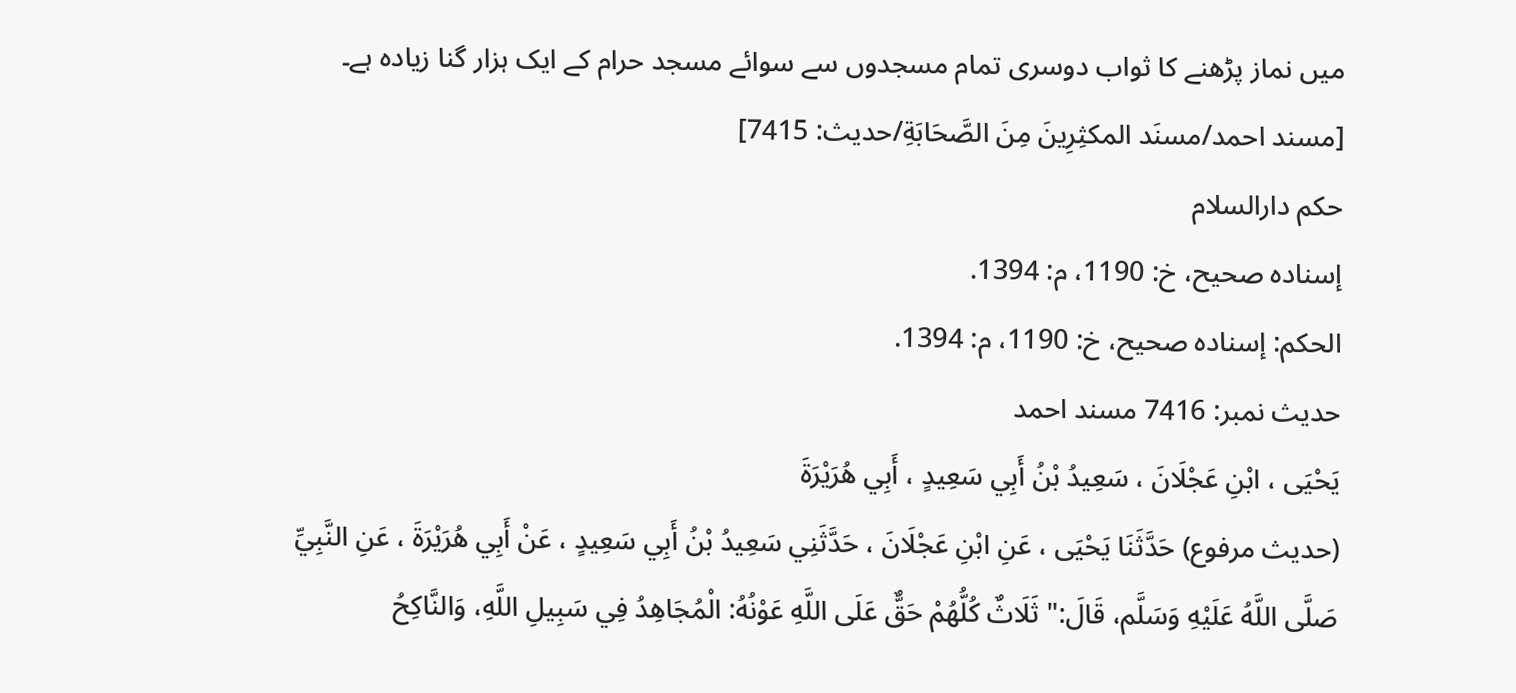میں نماز پڑھنے کا ثواب دوسری تمام مسجدوں سے سوائے مسجد حرام کے ایک ہزار گنا زیادہ ہے۔ [مسند احمد/مسنَد المكثِرِینَ مِنَ الصَّحَابَةِ/حدیث: 7415]
حکم دارالسلام
إسناده صحيح، خ: 1190، م: 1394.
الحكم: إسناده صحيح، خ: 1190، م: 1394.
حدیث نمبر: 7416 مسند احمد
يَحْيَى ، ابْنِ عَجْلَانَ ، سَعِيدُ بْنُ أَبِي سَعِيدٍ ، أَبِي هُرَيْرَةَ
(حديث مرفوع) حَدَّثَنَا يَحْيَى ، عَنِ ابْنِ عَجْلَانَ ، حَدَّثَنِي سَعِيدُ بْنُ أَبِي سَعِيدٍ ، عَنْ أَبِي هُرَيْرَةَ ، عَنِ النَّبِيِّ صَلَّى اللَّهُ عَلَيْهِ وَسَلَّم، قَالَ:" ثَلَاثٌ كُلُّهُمْ حَقٌّ عَلَى اللَّهِ عَوْنُهُ: الْمُجَاهِدُ فِي سَبِيلِ اللَّهِ، وَالنَّاكِحُ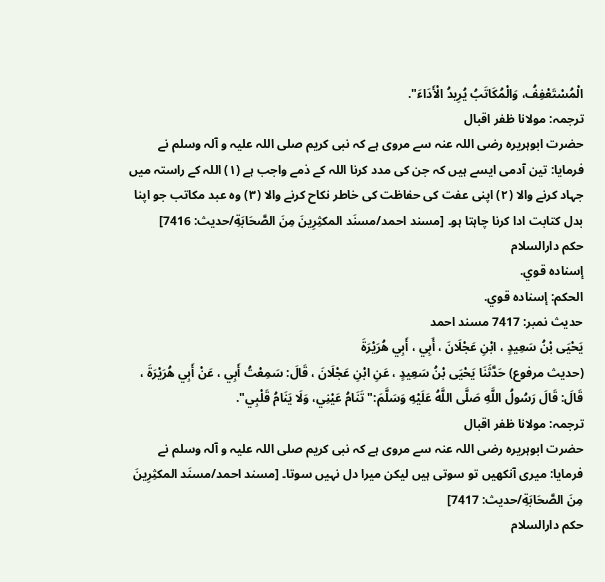الْمُسْتَعْفِفُ، وَالْمُكَاتَبُ يُرِيدُ الْأَدَاءَ".
ترجمہ: مولانا ظفر اقبال
حضرت ابوہریرہ رضی اللہ عنہ سے مروی ہے کہ نبی کریم صلی اللہ علیہ و آلہ وسلم نے فرمایا: تین آدمی ایسے ہیں کہ جن کی مدد کرنا اللہ کے ذمے واجب ہے (١) اللہ کے راستہ میں جہاد کرنے والا (٢) اپنی عفت کی حفاظت کی خاطر نکاح کرنے والا (٣) وہ عبد مکاتب جو اپنا بدل کتابت ادا کرنا چاہتا ہو۔ [مسند احمد/مسنَد المكثِرِینَ مِنَ الصَّحَابَةِ/حدیث: 7416]
حکم دارالسلام
إسناده قوي.
الحكم: إسناده قوي.
حدیث نمبر: 7417 مسند احمد
يَحْيَى بْنُ سَعِيدٍ ، ابْنِ عَجْلَانَ ، أَبِي ، أَبِي هُرَيْرَةَ
(حديث مرفوع) حَدَّثَنَا يَحْيَى بْنُ سَعِيدٍ ، عَنِ ابْنِ عَجْلَانَ ، قَالَ: سَمِعْتُ أَبِي ، عَنْ أَبِي هُرَيْرَةَ ، قَالَ: قَالَ رَسُولُ اللَّهِ صَلَّى اللَّهُ عَلَيْهِ وَسَلَّمَ:" تَنَامُ عَيْنِي، وَلَا يَنَامُ قَلْبِي".
ترجمہ: مولانا ظفر اقبال
حضرت ابوہریرہ رضی اللہ عنہ سے مروی ہے کہ نبی کریم صلی اللہ علیہ و آلہ وسلم نے فرمایا: میری آنکھیں تو سوتی ہیں لیکن میرا دل نہیں سوتا۔ [مسند احمد/مسنَد المكثِرِینَ مِنَ الصَّحَابَةِ/حدیث: 7417]
حکم دارالسلام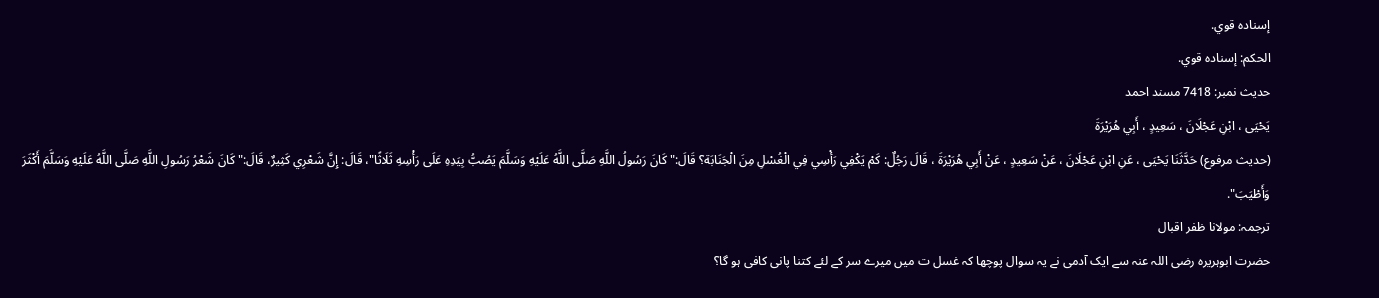إسناده قوي.
الحكم: إسناده قوي.
حدیث نمبر: 7418 مسند احمد
يَحْيَى ، ابْنِ عَجْلَانَ ، سَعِيدٍ ، أَبِي هُرَيْرَةَ
(حديث مرفوع) حَدَّثَنَا يَحْيَى ، عَنِ ابْنِ عَجْلَانَ ، عَنْ سَعِيدٍ ، عَنْ أَبِي هُرَيْرَةَ ، قَالَ رَجُلٌ: كَمْ يَكْفِي رَأْسِي فِي الْغُسْلِ مِنَ الْجَنَابَة؟ قَالَ:" كَانَ رَسُولُ اللَّهِ صَلَّى اللَّهُ عَلَيْهِ وَسَلَّمَ يَصُبُّ بِيَدِهِ عَلَى رَأْسِهِ ثَلَاثًا"، قَالَ: إِنَّ شَعْرِي كَثِيرٌ، قَالَ:" كَانَ شَعْرُ رَسُولِ اللَّهِ صَلَّى اللَّهُ عَلَيْهِ وَسَلَّمَ أَكْثَرَ وَأَطْيَبَ".
ترجمہ: مولانا ظفر اقبال
حضرت ابوہریرہ رضی اللہ عنہ سے ایک آدمی نے یہ سوال پوچھا کہ غسل ت میں میرے سر کے لئے کتنا پانی کافی ہو گا؟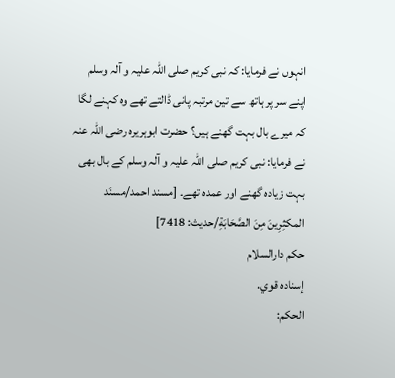انہوں نے فرمایا: کہ نبی کریم صلی اللہ علیہ و آلہ وسلم اپنے سر پر ہاتھ سے تین مرتبہ پانی ڈالتے تھے وہ کہنے لگا کہ میرے بال بہت گھنے ہیں؟ حضرت ابوہریرہ رضی اللہ عنہ نے فرمایا: نبی کریم صلی اللہ علیہ و آلہ وسلم کے بال بھی بہت زیادہ گھنے اور عمدہ تھے۔ [مسند احمد/مسنَد المكثِرِینَ مِنَ الصَّحَابَةِ/حدیث: 7418]
حکم دارالسلام
إسناده قوي.
الحكم: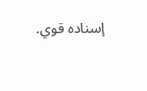إسناده قوي.